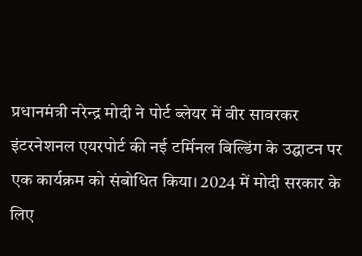प्रधानमंत्री नरेन्द्र मोदी ने पोर्ट ब्लेयर में वीर सावरकर इंटरनेशनल एयरपोर्ट की नई टर्मिनल बिल्डिंग के उद्घाटन पर एक कार्यक्रम को संबोधित किया। 2024 में मोदी सरकार के लिए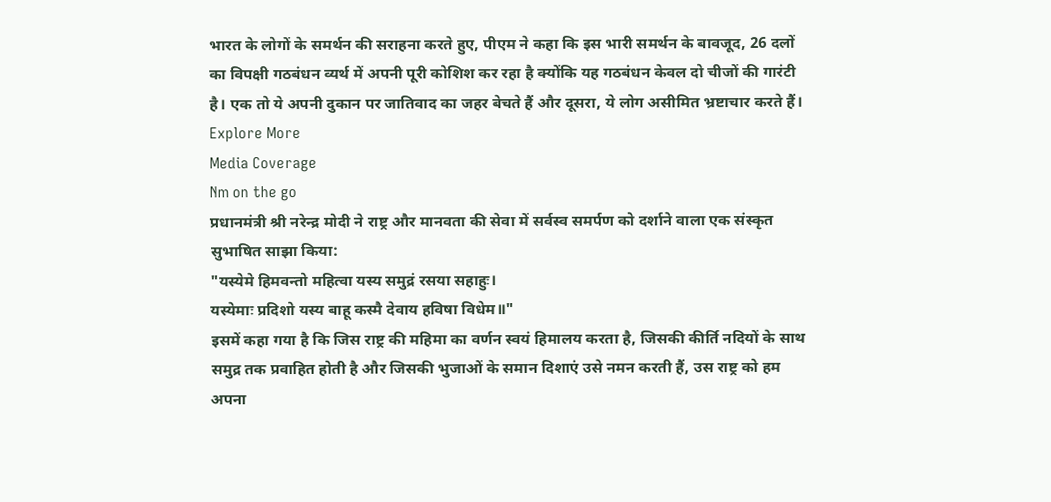भारत के लोगों के समर्थन की सराहना करते हुए, पीएम ने कहा कि इस भारी समर्थन के बावजूद, 26 दलों का विपक्षी गठबंधन व्यर्थ में अपनी पूरी कोशिश कर रहा है क्योंकि यह गठबंधन केवल दो चीजों की गारंटी है। एक तो ये अपनी दुकान पर जातिवाद का जहर बेचते हैं और दूसरा, ये लोग असीमित भ्रष्टाचार करते हैं।
Explore More
Media Coverage
Nm on the go
प्रधानमंत्री श्री नरेन्द्र मोदी ने राष्ट्र और मानवता की सेवा में सर्वस्व समर्पण को दर्शाने वाला एक संस्कृत सुभाषित साझा किया:
"यस्येमे हिमवन्तो महित्वा यस्य समुद्रं रसया सहाहुः।
यस्येमाः प्रदिशो यस्य बाहू कस्मै देवाय हविषा विधेम॥"
इसमें कहा गया है कि जिस राष्ट्र की महिमा का वर्णन स्वयं हिमालय करता है, जिसकी कीर्ति नदियों के साथ समुद्र तक प्रवाहित होती है और जिसकी भुजाओं के समान दिशाएं उसे नमन करती हैं, उस राष्ट्र को हम अपना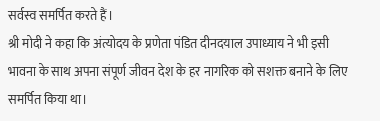सर्वस्व समर्पित करते हैं।
श्री मोदी ने कहा कि अंत्योदय के प्रणेता पंडित दीनदयाल उपाध्याय ने भी इसी भावना के साथ अपना संपूर्ण जीवन देश के हर नागरिक को सशक्त बनाने के लिए समर्पित किया था।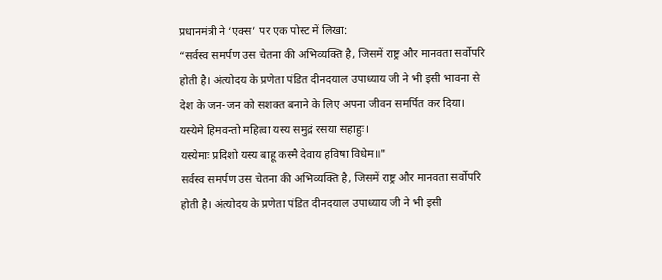प्रधानमंत्री ने ‘एक्स’ पर एक पोस्ट में लिखा:
“सर्वस्व समर्पण उस चेतना की अभिव्यक्ति है, जिसमें राष्ट्र और मानवता सर्वोपरि होती है। अंत्योदय के प्रणेता पंडित दीनदयाल उपाध्याय जी ने भी इसी भावना से देश के जन-जन को सशक्त बनाने के लिए अपना जीवन समर्पित कर दिया।
यस्येमे हिमवन्तो महित्वा यस्य समुद्रं रसया सहाहुः।
यस्येमाः प्रदिशो यस्य बाहू कस्मै देवाय हविषा विधेम॥"
सर्वस्व समर्पण उस चेतना की अभिव्यक्ति है, जिसमें राष्ट्र और मानवता सर्वोपरि होती है। अंत्योदय के प्रणेता पंडित दीनदयाल उपाध्याय जी ने भी इसी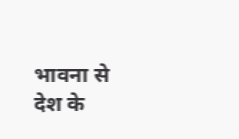भावना से देश के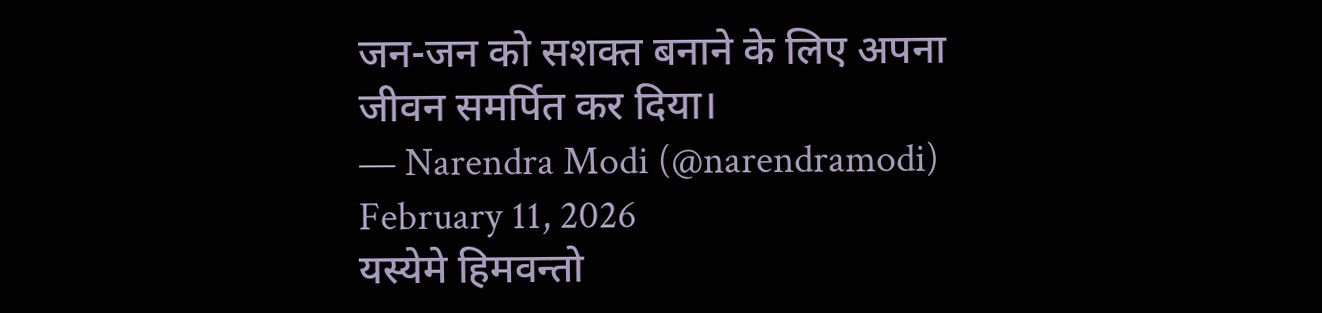जन-जन को सशक्त बनाने के लिए अपना जीवन समर्पित कर दिया।
— Narendra Modi (@narendramodi) February 11, 2026
यस्येमे हिमवन्तो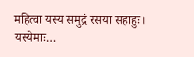महित्वा यस्य समुद्रं रसया सहाहुः।
यस्येमाः…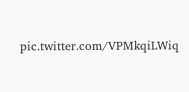pic.twitter.com/VPMkqiLWiq